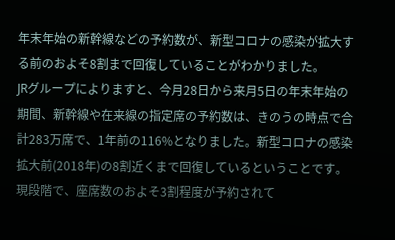年末年始の新幹線などの予約数が、新型コロナの感染が拡大する前のおよそ8割まで回復していることがわかりました。
JRグループによりますと、今月28日から来月5日の年末年始の期間、新幹線や在来線の指定席の予約数は、きのうの時点で合計283万席で、1年前の116%となりました。新型コロナの感染拡大前(2018年)の8割近くまで回復しているということです。現段階で、座席数のおよそ3割程度が予約されて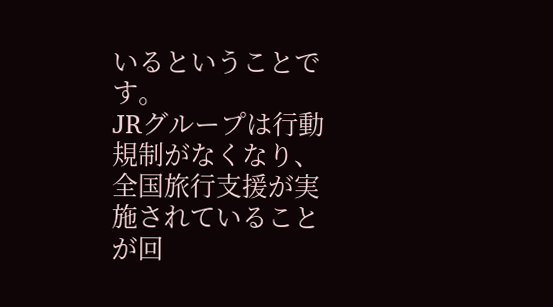いるということです。
JRグループは行動規制がなくなり、全国旅行支援が実施されていることが回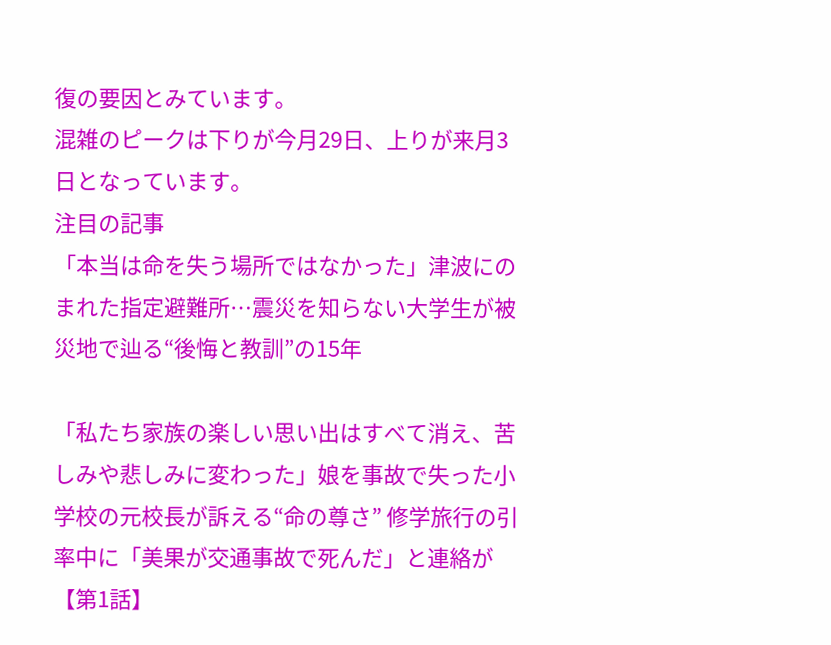復の要因とみています。
混雑のピークは下りが今月29日、上りが来月3日となっています。
注目の記事
「本当は命を失う場所ではなかった」津波にのまれた指定避難所…震災を知らない大学生が被災地で辿る“後悔と教訓”の15年

「私たち家族の楽しい思い出はすべて消え、苦しみや悲しみに変わった」娘を事故で失った小学校の元校長が訴える“命の尊さ” 修学旅行の引率中に「美果が交通事故で死んだ」と連絡が【第1話】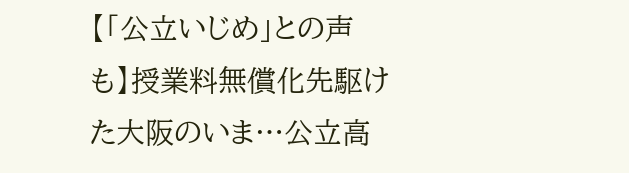【「公立いじめ」との声も】授業料無償化先駆けた大阪のいま…公立高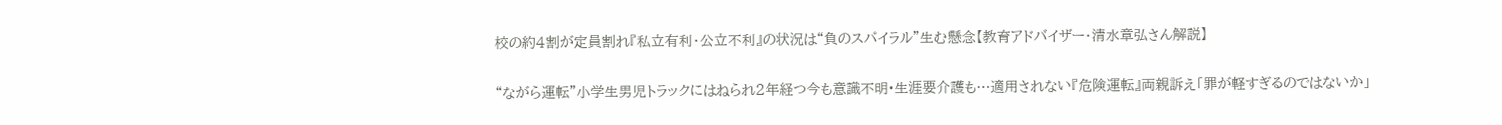校の約4割が定員割れ『私立有利・公立不利』の状況は“負のスパイラル”生む懸念【教育アドバイザー・清水章弘さん解説】

“ながら運転”小学生男児トラックにはねられ2年経つ今も意識不明•生涯要介護も…適用されない『危険運転』両親訴え「罪が軽すぎるのではないか」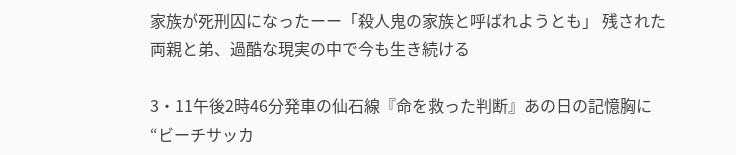家族が死刑囚になったーー「殺人鬼の家族と呼ばれようとも」 残された両親と弟、過酷な現実の中で今も生き続ける

3・11午後2時46分発車の仙石線『命を救った判断』あの日の記憶胸に“ビーチサッカ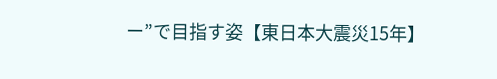ー”で目指す姿【東日本大震災15年】